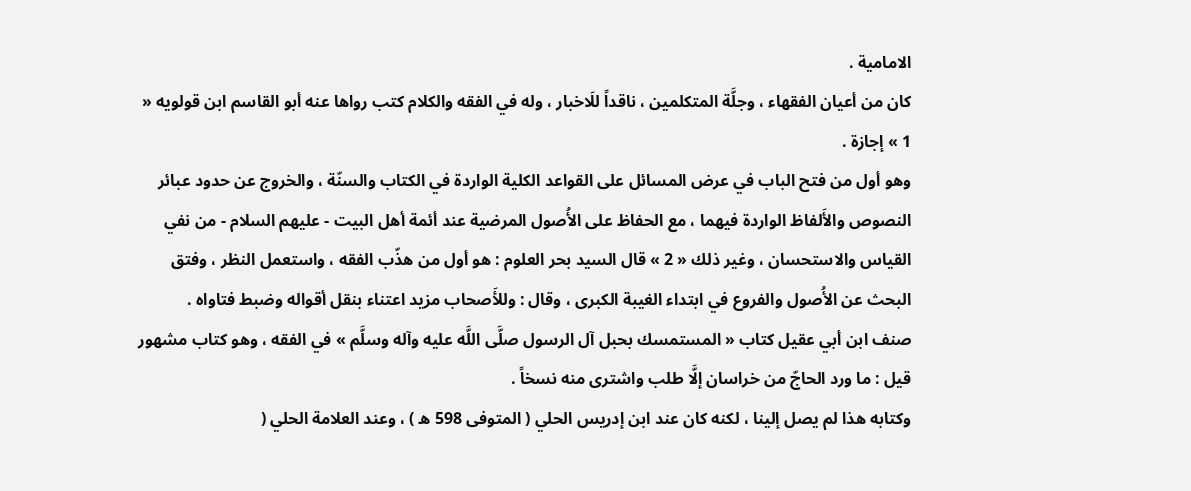الامامية .
كان من أعيان الفقهاء ، وجلَّة المتكلمين ، ناقداً للَاخبار ، وله في الفقه والكلام كتب رواها عنه أبو القاسم ابن قولويه « 1 » إجازة .
وهو أول من فتح الباب في عرض المسائل على القواعد الكلية الواردة في الكتاب والسنّة ، والخروج عن حدود عبائر النصوص والأَلفاظ الواردة فيهما ، مع الحفاظ على الأُصول المرضية عند أئمة أهل البيت - عليهم السلام - من نفي القياس والاستحسان ، وغير ذلك « 2 » قال السيد بحر العلوم : هو أول من هذّب الفقه ، واستعمل النظر ، وفتق البحث عن الأُصول والفروع في ابتداء الغيبة الكبرى ، وقال : وللأَصحاب مزيد اعتناء بنقل أقواله وضبط فتاواه .
صنف ابن أبي عقيل كتاب « المستمسك بحبل آل الرسول صلَّى اللَّه عليه وآله وسلَّم » في الفقه ، وهو كتاب مشهور قيل : ما ورد الحاجّ من خراسان إلَّا طلب واشترى منه نسخاً .
وكتابه هذا لم يصل إلينا ، لكنه كان عند ابن إدريس الحلي ( المتوفى 598 ه ) ، وعند العلامة الحلي (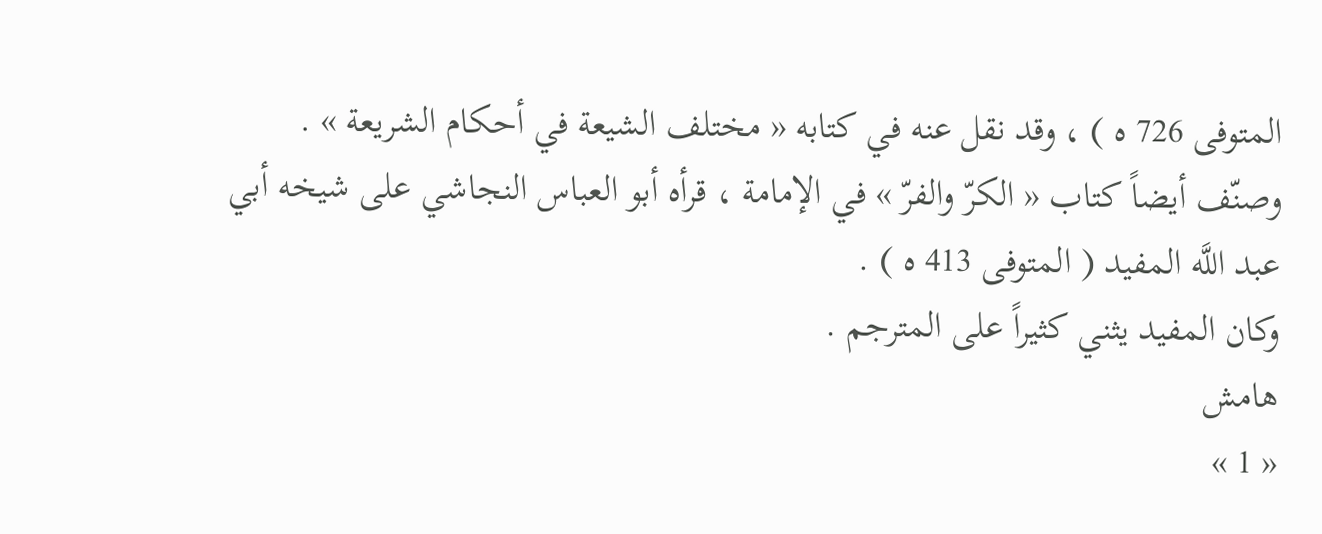المتوفى 726 ه ) ، وقد نقل عنه في كتابه « مختلف الشيعة في أحكام الشريعة » .
وصنّف أيضاً كتاب « الكرّ والفرّ » في الإمامة ، قرأه أبو العباس النجاشي على شيخه أبي عبد اللَّه المفيد ( المتوفى 413 ه ) .
وكان المفيد يثني كثيراً على المترجم .
هامش
« 1 »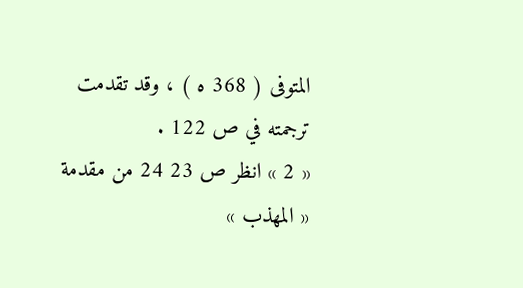المتوفى ( 368 ه ) ، وقد تقدمت ترجمته في ص 122 .
« 2 » انظر ص 23 24 من مقدمة « المهذب »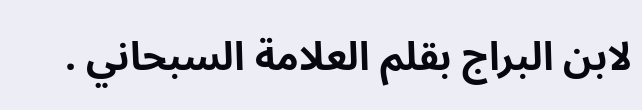لابن البراج بقلم العلامة السبحاني .